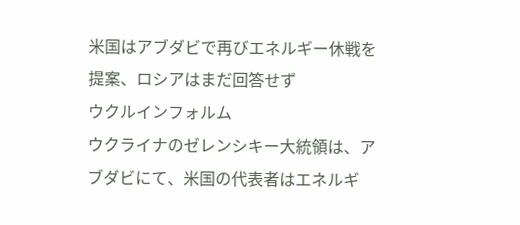米国はアブダビで再びエネルギー休戦を提案、ロシアはまだ回答せず
ウクルインフォルム
ウクライナのゼレンシキー大統領は、アブダビにて、米国の代表者はエネルギ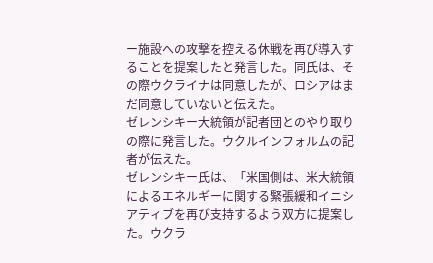ー施設への攻撃を控える休戦を再び導入することを提案したと発言した。同氏は、その際ウクライナは同意したが、ロシアはまだ同意していないと伝えた。
ゼレンシキー大統領が記者団とのやり取りの際に発言した。ウクルインフォルムの記者が伝えた。
ゼレンシキー氏は、「米国側は、米大統領によるエネルギーに関する緊張緩和イニシアティブを再び支持するよう双方に提案した。ウクラ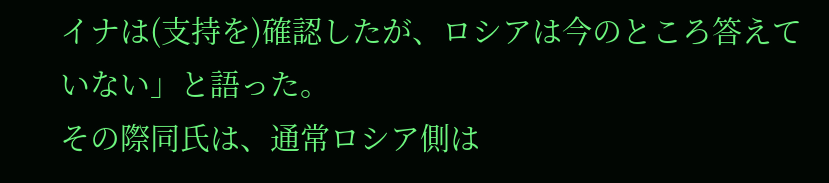イナは(支持を)確認したが、ロシアは今のところ答えていない」と語った。
その際同氏は、通常ロシア側は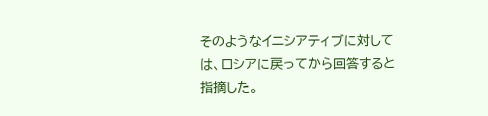そのようなイニシアティブに対しては、ロシアに戻ってから回答すると指摘した。